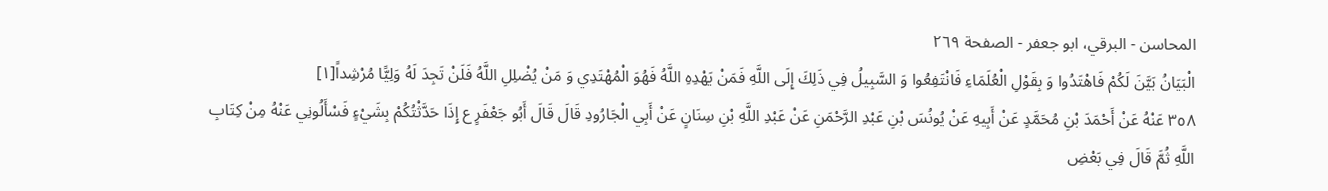المحاسن - البرقي، ابو جعفر - الصفحة ٢٦٩
الْبَيَانُ بَيَّنَ لَكُمْ فَاهْتَدُوا وَ بِقَوْلِ الْعُلَمَاءِ فَانْتَفِعُوا وَ السَّبِيلُ فِي ذَلِكَ إِلَى اللَّهِ فَمَنْ يَهْدِهِ اللَّهُ فَهُوَ الْمُهْتَدِي وَ مَنْ يُضْلِلِ اللَّهُ فَلَنْ تَجِدَ لَهُ وَلِيًّا مُرْشِداً[١]
٣٥٨ عَنْهُ عَنْ أَحْمَدَ بْنِ مُحَمَّدٍ عَنْ أَبِيهِ عَنْ يُونُسَ بْنِ عَبْدِ الرَّحْمَنِ عَنْ عَبْدِ اللَّهِ بْنِ سِنَانٍ عَنْ أَبِي الْجَارُودِ قَالَ قَالَ أَبُو جَعْفَرٍ ع إِذَا حَدَّثْتُكُمْ بِشَيْءٍ فَسْأَلُونِي عَنْهُ مِنْ كِتَابِ اللَّهِ ثُمَّ قَالَ فِي بَعْضِ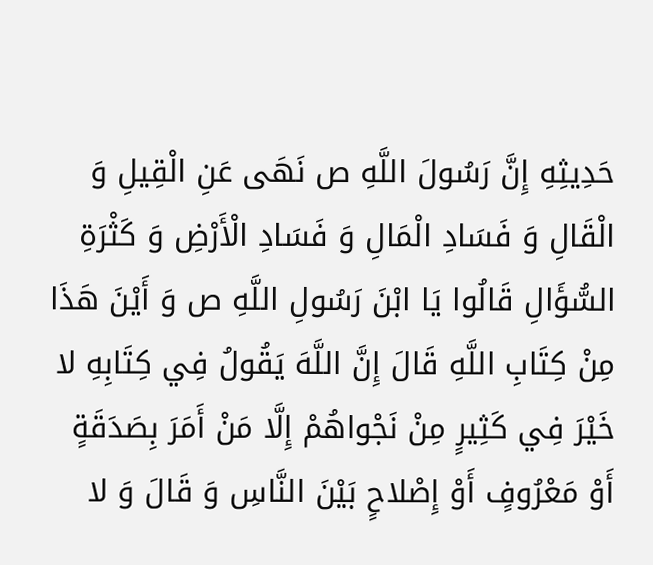حَدِيثِهِ إِنَّ رَسُولَ اللَّهِ ص نَهَى عَنِ الْقِيلِ وَ الْقَالِ وَ فَسَادِ الْمَالِ وَ فَسَادِ الْأَرْضِ وَ كَثْرَةِ السُّؤَالِ قَالُوا يَا ابْنَ رَسُولِ اللَّهِ ص وَ أَيْنَ هَذَا مِنْ كِتَابِ اللَّهِ قَالَ إِنَّ اللَّهَ يَقُولُ فِي كِتَابِهِ لا خَيْرَ فِي كَثِيرٍ مِنْ نَجْواهُمْ إِلَّا مَنْ أَمَرَ بِصَدَقَةٍ أَوْ مَعْرُوفٍ أَوْ إِصْلاحٍ بَيْنَ النَّاسِ وَ قَالَ وَ لا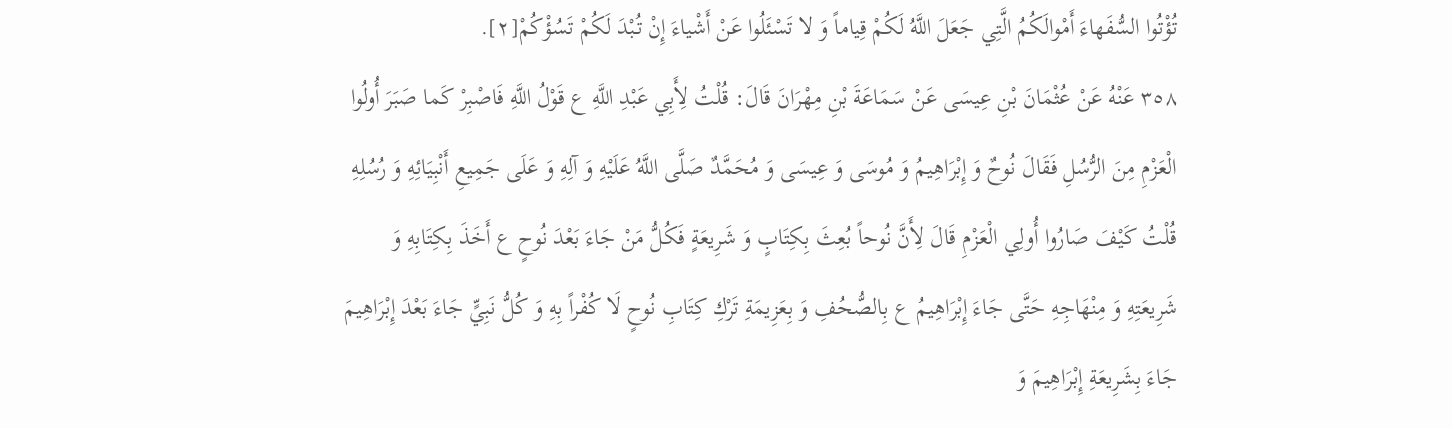تُؤْتُوا السُّفَهاءَ أَمْوالَكُمُ الَّتِي جَعَلَ اللَّهُ لَكُمْ قِياماً وَ لا تَسْئَلُوا عَنْ أَشْياءَ إِنْ تُبْدَ لَكُمْ تَسُؤْكُمْ[٢].
٣٥٨ عَنْهُ عَنْ عُثْمَانَ بْنِ عِيسَى عَنْ سَمَاعَةَ بْنِ مِهْرَانَ قَالَ: قُلْتُ لِأَبِي عَبْدِ اللَّهِ ع قَوْلُ اللَّهِ فَاصْبِرْ كَما صَبَرَ أُولُوا الْعَزْمِ مِنَ الرُّسُلِ فَقَالَ نُوحٌ وَ إِبْرَاهِيمُ وَ مُوسَى وَ عِيسَى وَ مُحَمَّدٌ صَلَّى اللَّهُ عَلَيْهِ وَ آلِهِ وَ عَلَى جَمِيعِ أَنْبِيَائِهِ وَ رُسُلِهِ قُلْتُ كَيْفَ صَارُوا أُولِي الْعَزْمِ قَالَ لِأَنَّ نُوحاً بُعِثَ بِكِتَابٍ وَ شَرِيعَةٍ فَكُلُّ مَنْ جَاءَ بَعْدَ نُوحٍ ع أَخَذَ بِكِتَابِهِ وَ شَرِيعَتِهِ وَ مِنْهَاجِهِ حَتَّى جَاءَ إِبْرَاهِيمُ ع بِالصُّحُفِ وَ بِعَزِيمَةِ تَرْكِ كِتَابِ نُوحٍ لَا كُفْراً بِهِ وَ كُلُّ نَبِيٍّ جَاءَ بَعْدَ إِبْرَاهِيمَ جَاءَ بِشَرِيعَةِ إِبْرَاهِيمَ وَ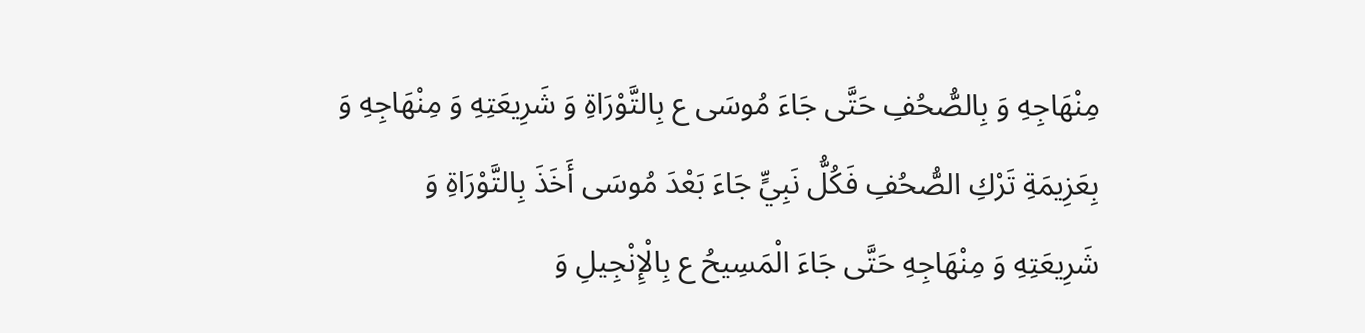مِنْهَاجِهِ وَ بِالصُّحُفِ حَتَّى جَاءَ مُوسَى ع بِالتَّوْرَاةِ وَ شَرِيعَتِهِ وَ مِنْهَاجِهِ وَ بِعَزِيمَةِ تَرْكِ الصُّحُفِ فَكُلُّ نَبِيٍّ جَاءَ بَعْدَ مُوسَى أَخَذَ بِالتَّوْرَاةِ وَ شَرِيعَتِهِ وَ مِنْهَاجِهِ حَتَّى جَاءَ الْمَسِيحُ ع بِالْإِنْجِيلِ وَ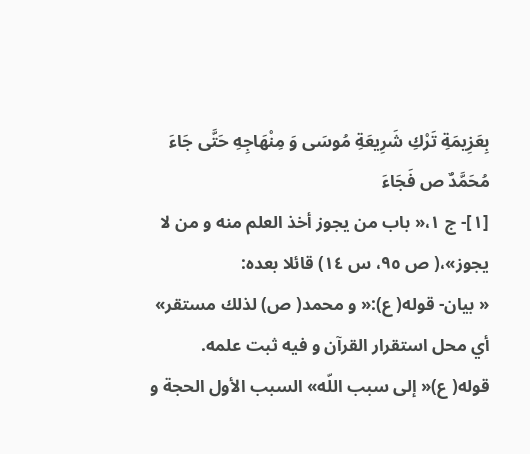بِعَزِيمَةِ تَرْكِ شَرِيعَةِ مُوسَى وَ مِنْهَاجِهِ حَتَّى جَاءَ مُحَمَّدٌ ص فَجَاءَ
[١]- ج ١،« باب من يجوز أخذ العلم منه و من لا يجوز»،( ص ٩٥، س ١٤) قائلا بعده:
« بيان- قوله( ع):« و محمد( ص) لذلك مستقر» أي محل استقرار القرآن و فيه ثبت علمه.
قوله( ع)« إلى سبب اللّه» السبب الأول الحجة و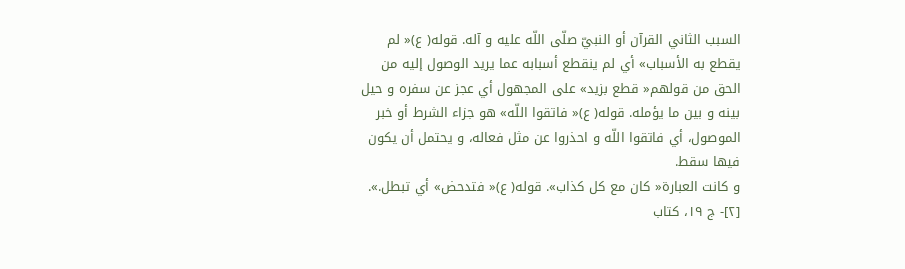السبب الثاني القرآن أو النبيّ صلّى اللّه عليه و آله. قوله( ع)« لم يقطع به الأسباب» أي لم ينقطع أسبابه عما يريد الوصول إليه من الحق من قولهم« قطع بزيد» على المجهول أي عجز عن سفره و حيل بينه و بين ما يؤمله. قوله( ع)« فاتقوا اللّه» هو جزاء الشرط أو خبر الموصول، أي فاتقوا اللّه و احذروا عن مثل فعاله، و يحتمل أن يكون فيها سقط.
و كانت العبارة« كان مع كل كذاب». قوله( ع)« فتدحض» أي تبطل.».
[٢]- ج ١٩، كتاب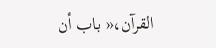القرآن،« باب أن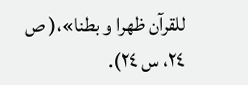للقرآن ظهرا و بطنا»،( ص ٢٤، س ٢٤).